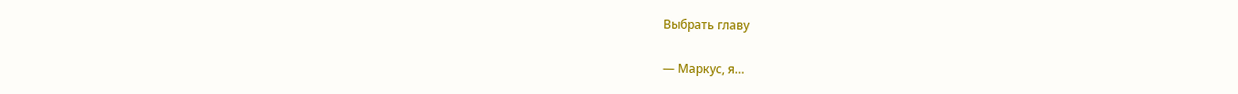Выбрать главу

— Маркус, я…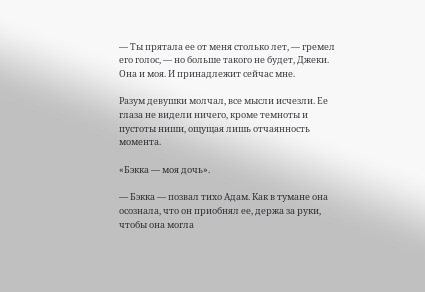— Ты прятала ее от меня столько лет, — гремел его голос, — но больше такого не будет, Джеки. Она и моя. И принадлежит сейчас мне.

Разум девушки молчал, все мысли исчезли. Ее глаза не видели ничего, кроме темноты и пустоты ниши, ощущая лишь отчаянность момента.

«Бэкка — моя дочь».

— Бэкка — позвал тихо Адам. Как в тумане она осознала, что он приобнял ее, держа за руки, чтобы она могла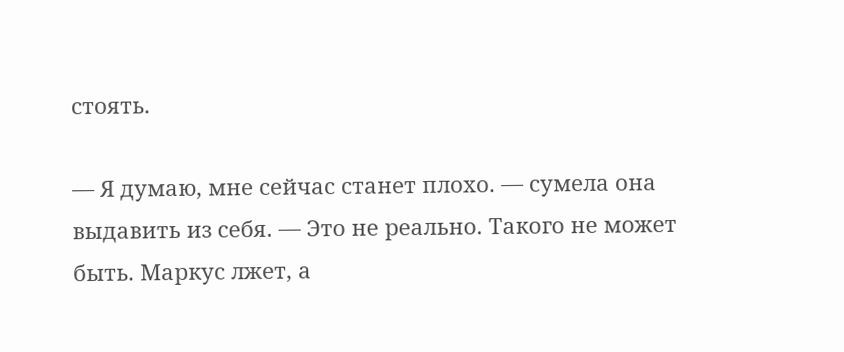стоять.

— Я думаю, мне сейчас станет плохо. — сумела она выдавить из себя. — Это не реально. Такого не может быть. Маркус лжет, а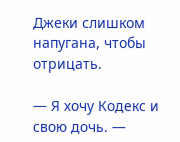Джеки слишком напугана, чтобы отрицать.

— Я хочу Кодекс и свою дочь. —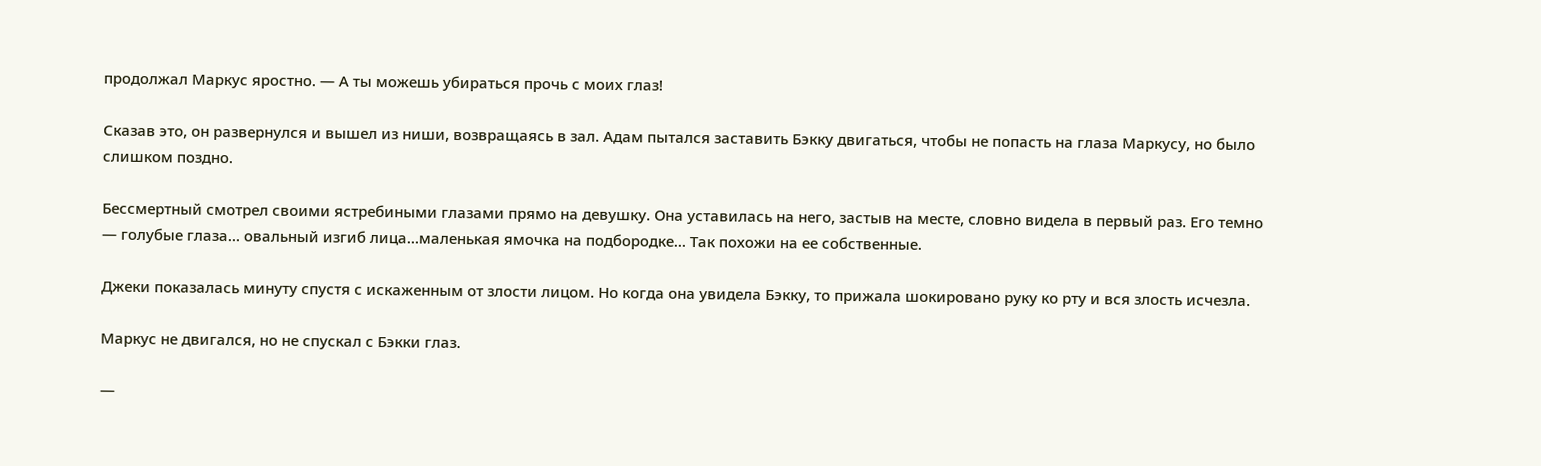продолжал Маркус яростно. — А ты можешь убираться прочь с моих глаз!

Сказав это, он развернулся и вышел из ниши, возвращаясь в зал. Адам пытался заставить Бэкку двигаться, чтобы не попасть на глаза Маркусу, но было слишком поздно.

Бессмертный смотрел своими ястребиными глазами прямо на девушку. Она уставилась на него, застыв на месте, словно видела в первый раз. Его темно — голубые глаза… овальный изгиб лица…маленькая ямочка на подбородке… Так похожи на ее собственные.

Джеки показалась минуту спустя с искаженным от злости лицом. Но когда она увидела Бэкку, то прижала шокировано руку ко рту и вся злость исчезла.

Маркус не двигался, но не спускал с Бэкки глаз.

—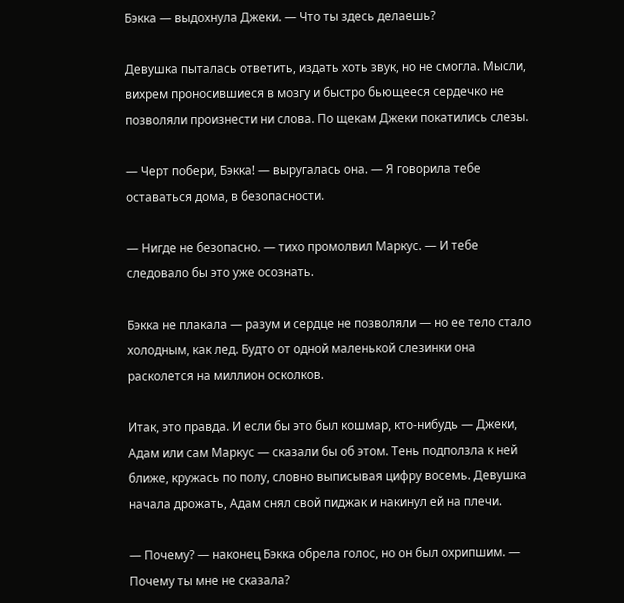Бэкка — выдохнула Джеки. — Что ты здесь делаешь?

Девушка пыталась ответить, издать хоть звук, но не смогла. Мысли, вихрем проносившиеся в мозгу и быстро бьющееся сердечко не позволяли произнести ни слова. По щекам Джеки покатились слезы.

— Черт побери, Бэкка! — выругалась она. — Я говорила тебе оставаться дома, в безопасности.

— Нигде не безопасно. — тихо промолвил Маркус. — И тебе следовало бы это уже осознать.

Бэкка не плакала — разум и сердце не позволяли — но ее тело стало холодным, как лед. Будто от одной маленькой слезинки она расколется на миллион осколков.

Итак, это правда. И если бы это был кошмар, кто-нибудь — Джеки, Адам или сам Маркус — сказали бы об этом. Тень подползла к ней ближе, кружась по полу, словно выписывая цифру восемь. Девушка начала дрожать, Адам снял свой пиджак и накинул ей на плечи.

— Почему? — наконец Бэкка обрела голос, но он был охрипшим. — Почему ты мне не сказала?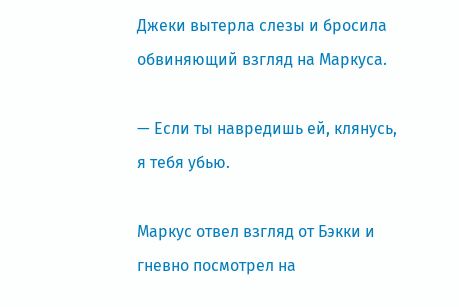Джеки вытерла слезы и бросила обвиняющий взгляд на Маркуса.

— Если ты навредишь ей, клянусь, я тебя убью.

Маркус отвел взгляд от Бэкки и гневно посмотрел на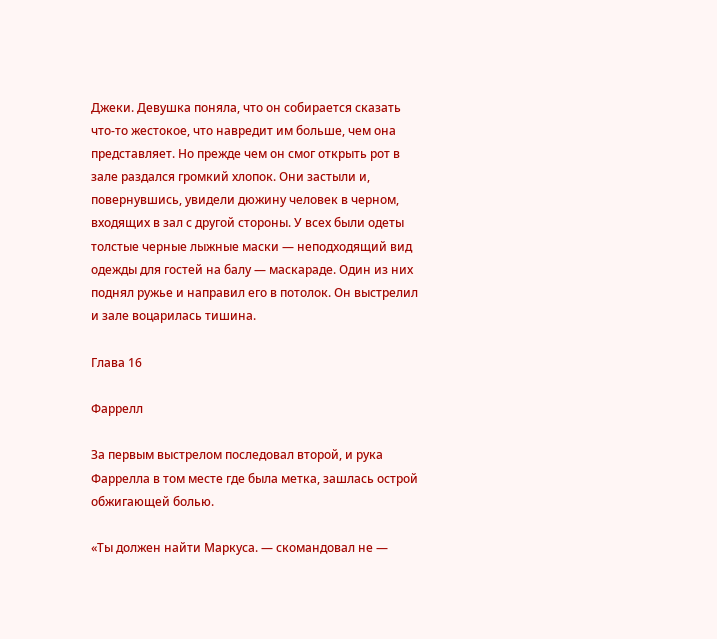Джеки. Девушка поняла, что он собирается сказать что-то жестокое, что навредит им больше, чем она представляет. Но прежде чем он смог открыть рот в зале раздался громкий хлопок. Они застыли и, повернувшись, увидели дюжину человек в черном, входящих в зал с другой стороны. У всех были одеты толстые черные лыжные маски — неподходящий вид одежды для гостей на балу — маскараде. Один из них поднял ружье и направил его в потолок. Он выстрелил и зале воцарилась тишина.

Глава 16

Фаррелл

За первым выстрелом последовал второй, и рука Фаррелла в том месте где была метка, зашлась острой обжигающей болью.

«Ты должен найти Маркуса. — скомандовал не —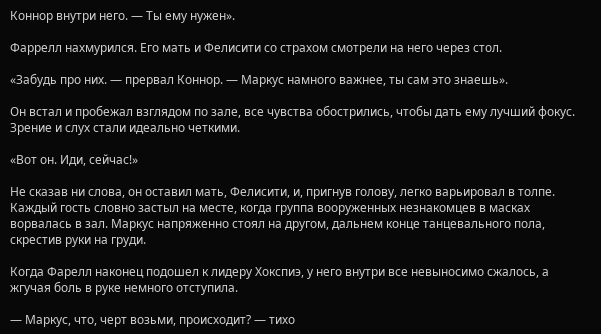Коннор внутри него. — Ты ему нужен».

Фаррелл нахмурился. Его мать и Фелисити со страхом смотрели на него через стол.

«Забудь про них. — прервал Коннор. — Маркус намного важнее, ты сам это знаешь».

Он встал и пробежал взглядом по зале, все чувства обострились, чтобы дать ему лучший фокус. Зрение и слух стали идеально четкими.

«Вот он. Иди, сейчас!»

Не сказав ни слова, он оставил мать, Фелисити, и, пригнув голову, легко варьировал в толпе. Каждый гость словно застыл на месте, когда группа вооруженных незнакомцев в масках ворвалась в зал. Маркус напряженно стоял на другом, дальнем конце танцевального пола, скрестив руки на груди.

Когда Фарелл наконец подошел к лидеру Хокспиэ, у него внутри все невыносимо сжалось, а жгучая боль в руке немного отступила.

— Маркус, что, черт возьми, происходит? — тихо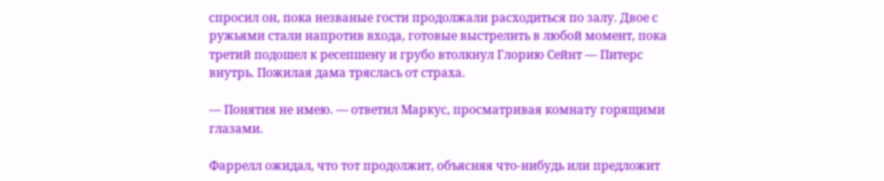спросил он, пока незваные гости продолжали расходиться по залу. Двое с ружьями стали напротив входа, готовые выстрелить в любой момент, пока третий подошел к ресепшену и грубо втолкнул Глорию Сейнт — Питерс внутрь. Пожилая дама тряслась от страха.

— Понятия не имею. — ответил Маркус, просматривая комнату горящими глазами.

Фаррелл ожидал, что тот продолжит, объясняя что-нибудь или предложит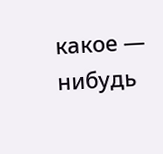какое — нибудь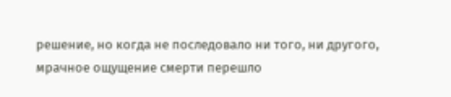решение, но когда не последовало ни того, ни другого, мрачное ощущение смерти перешло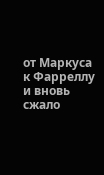от Маркуса к Фарреллу и вновь сжало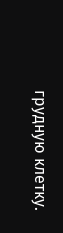грудную клетку.